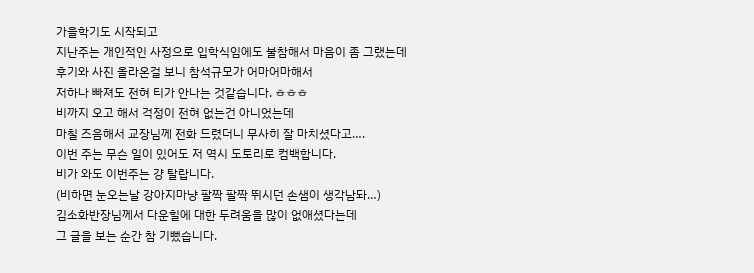가을학기도 시작되고
지난주는 개인적인 사정으로 입학식임에도 불참해서 마음이 좀 그랬는데
후기와 사진 올라온걸 보니 참석규모가 어마어마해서
저하나 빠져도 전혀 티가 안나는 것같습니다. ㅎㅎㅎ
비까지 오고 해서 걱정이 전혀 없는건 아니었는데
마칠 즈음해서 교장님께 전화 드렸더니 무사히 잘 마치셨다고….
이번 주는 무슨 일이 있어도 저 역시 도토리로 컴백합니다.
비가 와도 이번주는 걍 탈랍니다.
(비하면 눈오는날 강아지마냥 팔짝 팔짝 뛰시던 손샘이 생각남돠…)
김소화반장님께서 다운힐에 대한 두려움을 많이 없애셨다는데
그 글을 보는 순간 참 기뻤습니다.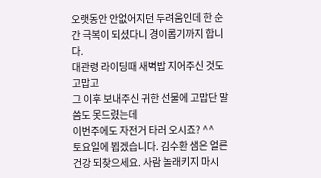오랫동안 안없어지던 두려움인데 한 순간 극복이 되셨다니 경이롭기까지 합니다.
대관령 라이딩때 새벽밥 지어주신 것도 고맙고
그 이후 보내주신 귀한 선물에 고맙단 말씀도 못드렸는데
이번주에도 자전거 타러 오시죠? ^^
토요일에 뵙겠습니다. 김수환 샘은 얼른 건강 되찾으세요. 사람 놀래키지 마시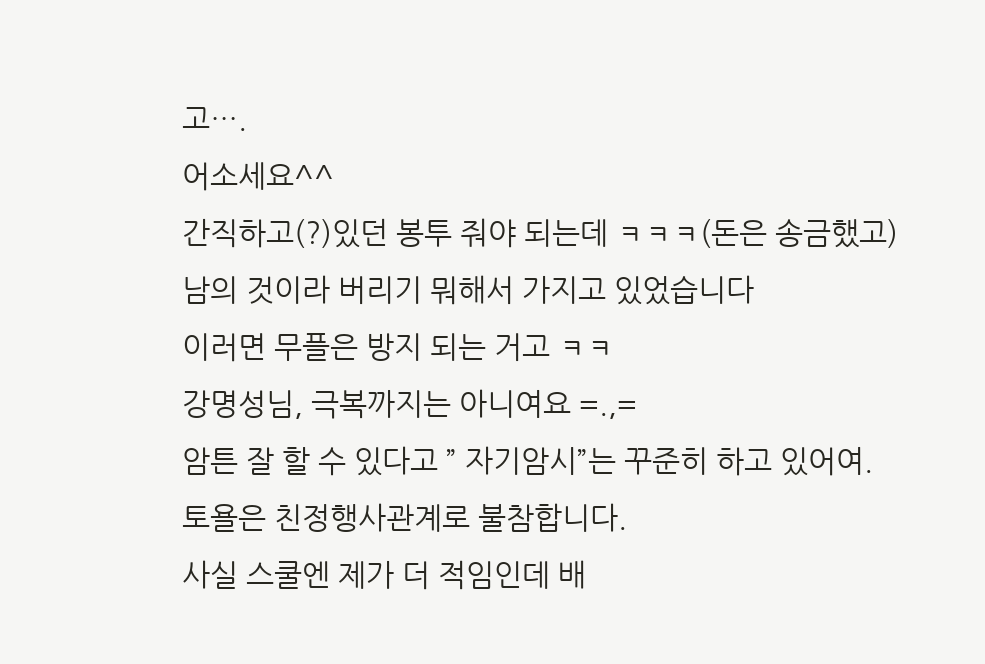고….
어소세요^^
간직하고(?)있던 봉투 줘야 되는데 ㅋㅋㅋ(돈은 송금했고)
남의 것이라 버리기 뭐해서 가지고 있었습니다
이러면 무플은 방지 되는 거고 ㅋㅋ
강명성님, 극복까지는 아니여요 =.,=
암튼 잘 할 수 있다고 ” 자기암시”는 꾸준히 하고 있어여.
토욜은 친정행사관계로 불참합니다.
사실 스쿨엔 제가 더 적임인데 배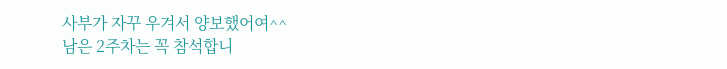사부가 자꾸 우겨서 양보했어여^^
남은 2주차는 꼭 참석합니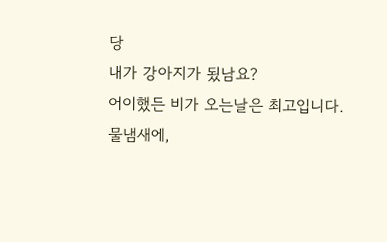당
내가 강아지가 됬남요?
어이했든 비가 오는날은 최고입니다.
물냄새에,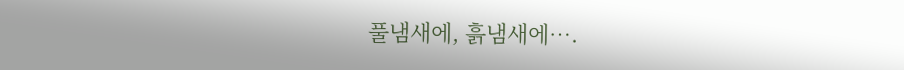풀냄새에, 흙냄새에….